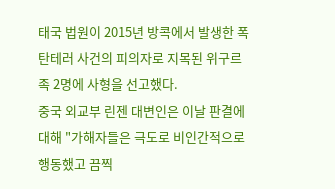태국 법원이 2015년 방콕에서 발생한 폭탄테러 사건의 피의자로 지목된 위구르족 2명에 사형을 선고했다.
중국 외교부 린젠 대변인은 이날 판결에 대해 "가해자들은 극도로 비인간적으로 행동했고 끔찍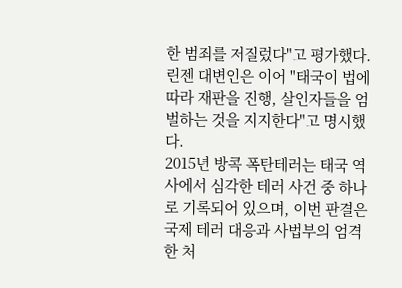한 범죄를 저질렀다"고 평가했다. 린젠 대변인은 이어 "태국이 법에 따라 재판을 진행, 살인자들을 엄벌하는 것을 지지한다"고 명시했다.
2015년 방콕 폭탄테러는 태국 역사에서 심각한 테러 사건 중 하나로 기록되어 있으며, 이번 판결은 국제 테러 대응과 사법부의 엄격한 처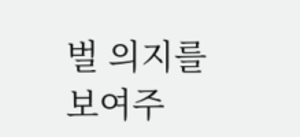벌 의지를 보여주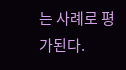는 사례로 평가된다.